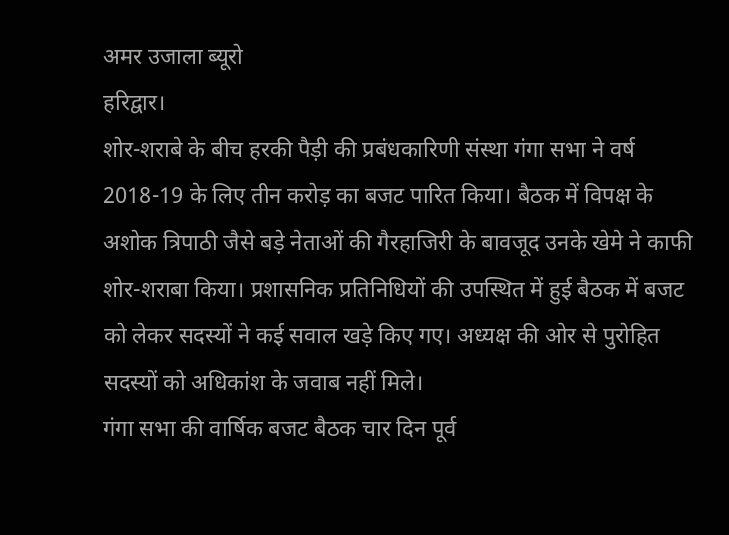अमर उजाला ब्यूरो
हरिद्वार।
शोर-शराबे के बीच हरकी पैड़ी की प्रबंधकारिणी संस्था गंगा सभा ने वर्ष 2018-19 के लिए तीन करोड़ का बजट पारित किया। बैठक में विपक्ष के अशोक त्रिपाठी जैसे बड़े नेताओं की गैरहाजिरी के बावजूद उनके खेमे ने काफी शोर-शराबा किया। प्रशासनिक प्रतिनिधियों की उपस्थित में हुई बैठक में बजट को लेकर सदस्यों ने कई सवाल खड़े किए गए। अध्यक्ष की ओर से पुरोहित सदस्यों को अधिकांश के जवाब नहीं मिले।
गंगा सभा की वार्षिक बजट बैठक चार दिन पूर्व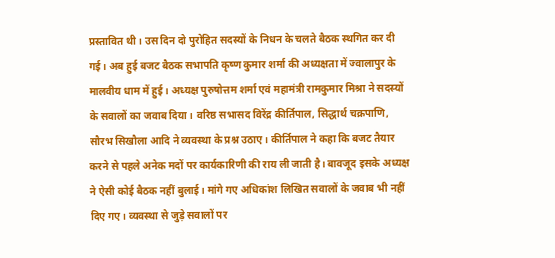प्रस्तावित थी। उस दिन दो पुरोहित सदस्यों के निधन के चलते बैठक स्थगित कर दी गई। अब हुई बजट बैठक सभापति कृष्ण कुमार शर्मा की अध्यक्षता में ज्वालापुर के मालवीय धाम में हुई। अध्यक्ष पुरुषोत्तम शर्मा एवं महामंत्री रामकुमार मिश्रा ने सदस्यों के सवालों का जवाब दिया। वरिष्ठ सभासद विरेंद्र कीर्तिपाल, सिद्धार्थ चक्रपाणि, सौरभ सिखौला आदि ने व्यवस्था के प्रश्न उठाए। कीर्तिपाल ने कहा कि बजट तैयार करने से पहले अनेक मदों पर कार्यकारिणी की राय ली जाती है। बावजूद इसके अध्यक्ष ने ऐसी कोई बैठक नहीं बुलाई। मांगे गए अधिकांश लिखित सवालों के जवाब भी नहीं दिए गए। व्यवस्था से जुड़े सवालों पर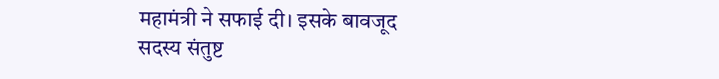महामंत्री ने सफाई दी। इसके बावजूद सदस्य संतुष्ट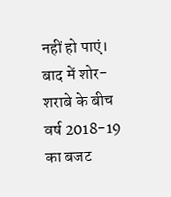नहीं हो पाएं। बाद में शोर-शराबे के बीच वर्ष 2018-19 का बजट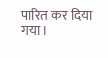पारित कर दिया गया।